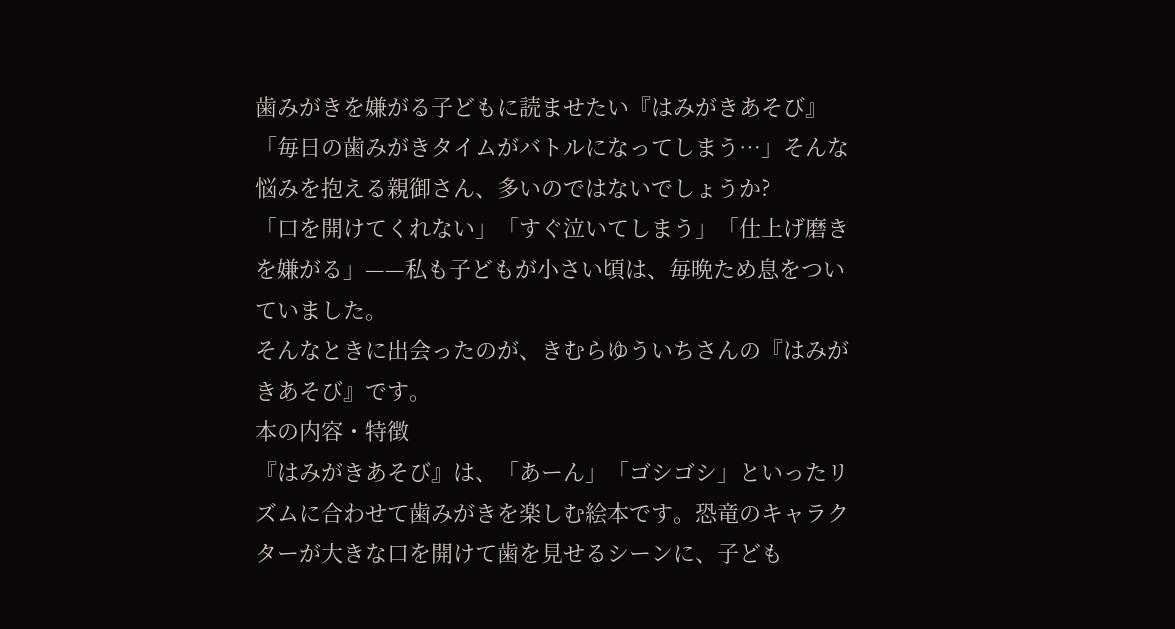歯みがきを嫌がる子どもに読ませたい『はみがきあそび』
「毎日の歯みがきタイムがバトルになってしまう…」そんな悩みを抱える親御さん、多いのではないでしょうか?
「口を開けてくれない」「すぐ泣いてしまう」「仕上げ磨きを嫌がる」——私も子どもが小さい頃は、毎晩ため息をついていました。
そんなときに出会ったのが、きむらゆういちさんの『はみがきあそび』です。
本の内容・特徴
『はみがきあそび』は、「あーん」「ゴシゴシ」といったリズムに合わせて歯みがきを楽しむ絵本です。恐竜のキャラクターが大きな口を開けて歯を見せるシーンに、子ども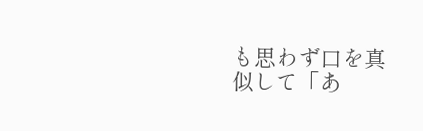も思わず口を真似して「あ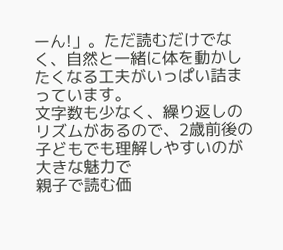ーん!」。ただ読むだけでなく、自然と一緒に体を動かしたくなる工夫がいっぱい詰まっています。
文字数も少なく、繰り返しのリズムがあるので、2歳前後の子どもでも理解しやすいのが大きな魅力で
親子で読む価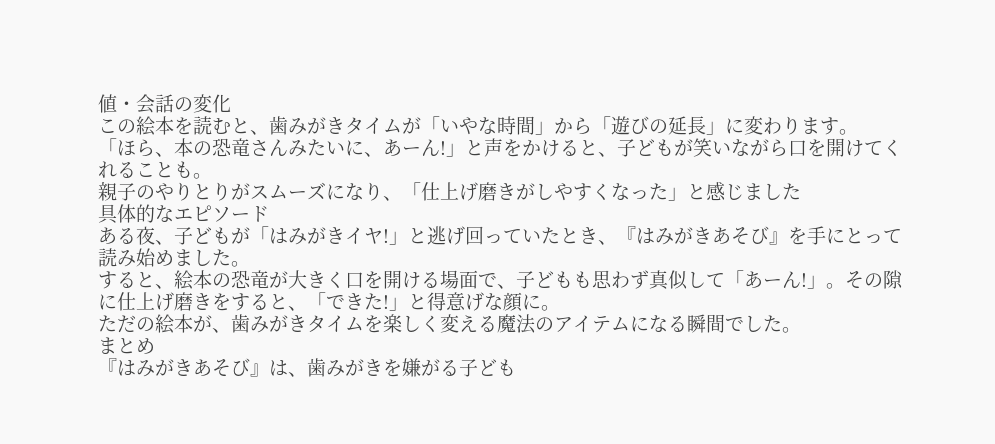値・会話の変化
この絵本を読むと、歯みがきタイムが「いやな時間」から「遊びの延長」に変わります。
「ほら、本の恐竜さんみたいに、あーん!」と声をかけると、子どもが笑いながら口を開けてくれることも。
親子のやりとりがスムーズになり、「仕上げ磨きがしやすくなった」と感じました
具体的なエピソード
ある夜、子どもが「はみがきイヤ!」と逃げ回っていたとき、『はみがきあそび』を手にとって読み始めました。
すると、絵本の恐竜が大きく口を開ける場面で、子どもも思わず真似して「あーん!」。その隙に仕上げ磨きをすると、「できた!」と得意げな顔に。
ただの絵本が、歯みがきタイムを楽しく変える魔法のアイテムになる瞬間でした。
まとめ
『はみがきあそび』は、歯みがきを嫌がる子ども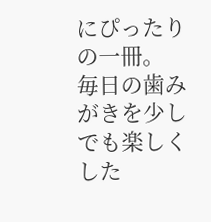にぴったりの一冊。
毎日の歯みがきを少しでも楽しくした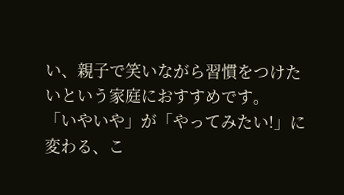い、親子で笑いながら習慣をつけたいという家庭におすすめです。
「いやいや」が「やってみたい!」に変わる、こ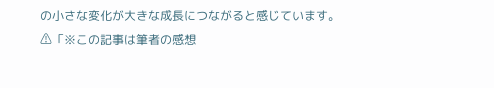の小さな変化が大きな成長につながると感じています。
⚠「※この記事は筆者の感想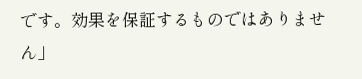です。効果を保証するものではありません」